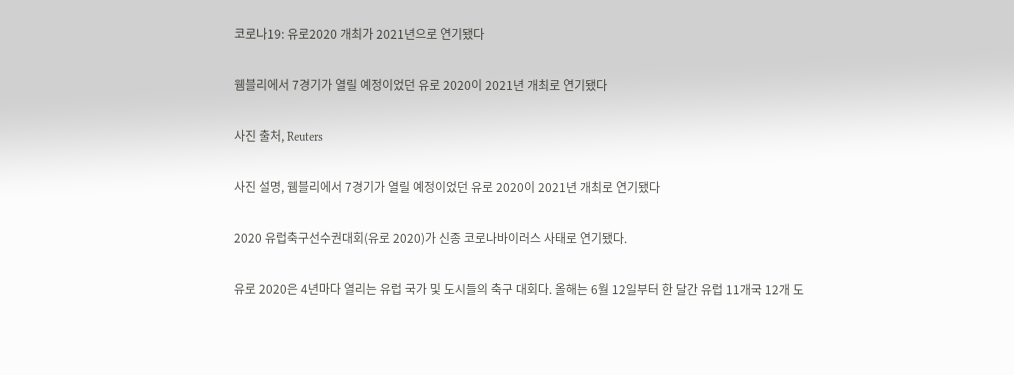코로나19: 유로2020 개최가 2021년으로 연기됐다

웸블리에서 7경기가 열릴 예정이었던 유로 2020이 2021년 개최로 연기됐다

사진 출처, Reuters

사진 설명, 웸블리에서 7경기가 열릴 예정이었던 유로 2020이 2021년 개최로 연기됐다

2020 유럽축구선수권대회(유로 2020)가 신종 코로나바이러스 사태로 연기됐다.

유로 2020은 4년마다 열리는 유럽 국가 및 도시들의 축구 대회다. 올해는 6월 12일부터 한 달간 유럽 11개국 12개 도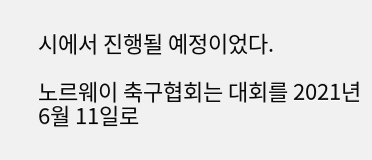시에서 진행될 예정이었다.

노르웨이 축구협회는 대회를 2021년 6월 11일로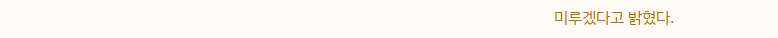미루겠다고 밝혔다.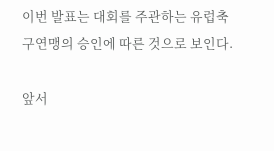이번 발표는 대회를 주관하는 유럽축구연맹의 승인에 따른 것으로 보인다.

앞서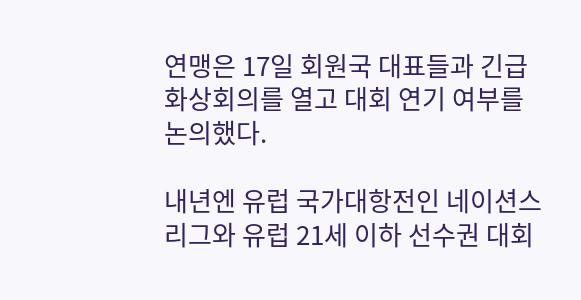연맹은 17일 회원국 대표들과 긴급 화상회의를 열고 대회 연기 여부를 논의했다.

내년엔 유럽 국가대항전인 네이션스 리그와 유럽 21세 이하 선수권 대회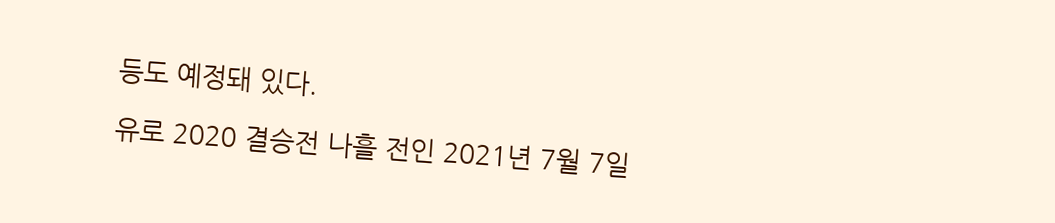등도 예정돼 있다.

유로 2020 결승전 나흘 전인 2021년 7월 7일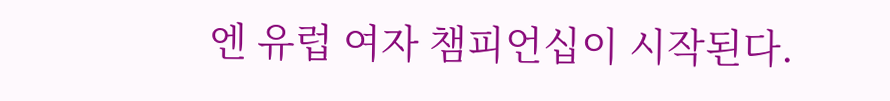엔 유럽 여자 챔피언십이 시작된다.